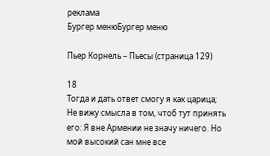реклама
Бургер менюБургер меню

Пьер Корнель – Пьесы (страница 129)

18
Тогда и дать ответ смогу я как царица; Не вижу смысла в том, чтоб тут принять его: Я вне Армении не значу ничего. Но мой высокий сан мне все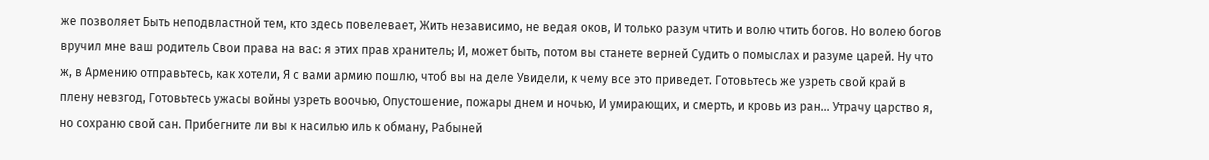же позволяет Быть неподвластной тем, кто здесь повелевает, Жить независимо, не ведая оков, И только разум чтить и волю чтить богов. Но волею богов вручил мне ваш родитель Свои права на вас: я этих прав хранитель; И, может быть, потом вы станете верней Судить о помыслах и разуме царей. Ну что ж, в Армению отправьтесь, как хотели, Я с вами армию пошлю, чтоб вы на деле Увидели, к чему все это приведет. Готовьтесь же узреть свой край в плену невзгод, Готовьтесь ужасы войны узреть воочью, Опустошение, пожары днем и ночью, И умирающих, и смерть, и кровь из ран... Утрачу царство я, но сохраню свой сан. Прибегните ли вы к насилью иль к обману, Рабыней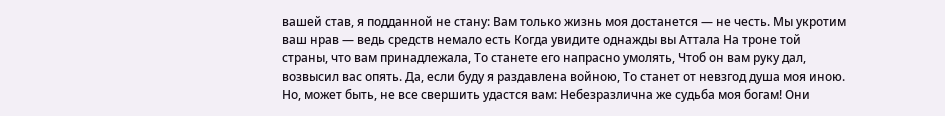вашей став, я подданной не стану: Вам только жизнь моя достанется — не честь. Мы укротим ваш нрав — ведь средств немало есть Когда увидите однажды вы Аттала На троне той страны, что вам принадлежала, То станете его напрасно умолять, Чтоб он вам руку дал, возвысил вас опять. Да, если буду я раздавлена войною, То станет от невзгод душа моя иною. Но, может быть, не все свершить удастся вам: Небезразлична же судьба моя богам! Они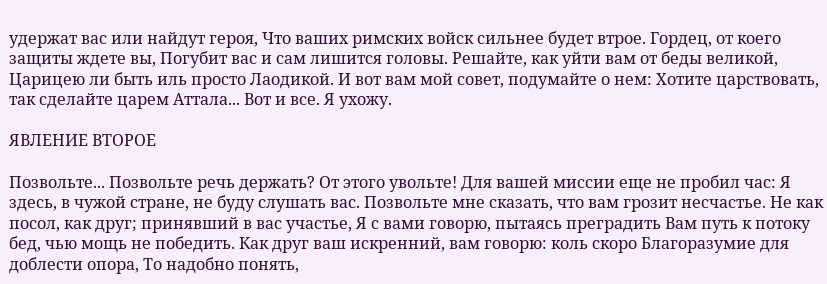удержат вас или найдут героя, Что ваших римских войск сильнее будет втрое. Гордец, от коего защиты ждете вы, Погубит вас и сам лишится головы. Решайте, как уйти вам от беды великой, Царицею ли быть иль просто Лаодикой. И вот вам мой совет, подумайте о нем: Хотите царствовать, так сделайте царем Аттала... Вот и все. Я ухожу.

ЯВЛЕНИЕ ВТОРОЕ

Позвольте... Позвольте речь держать? От этого увольте! Для вашей миссии еще не пробил час: Я здесь, в чужой стране, не буду слушать вас. Позвольте мне сказать, что вам грозит несчастье. Не как посол, как друг; принявший в вас участье, Я с вами говорю, пытаясь преградить Вам путь к потоку бед, чью мощь не победить. Как друг ваш искренний, вам говорю: коль скоро Благоразумие для доблести опора, То надобно понять,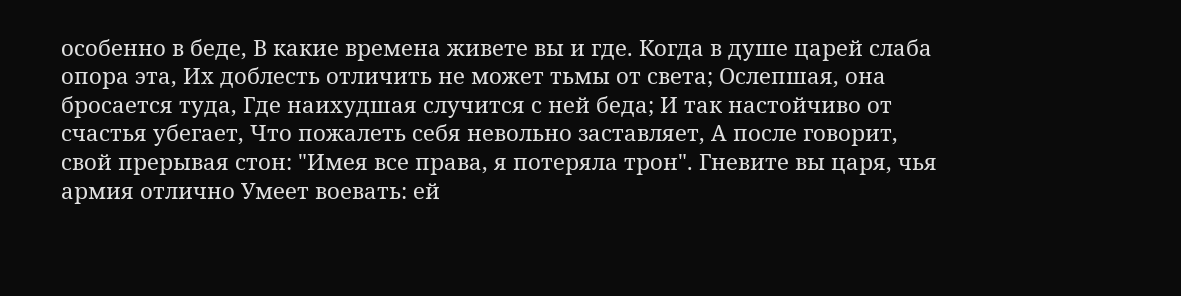особенно в беде, В какие времена живете вы и где. Когда в душе царей слаба опора эта, Их доблесть отличить не может тьмы от света; Ослепшая, она бросается туда, Где наихудшая случится с ней беда; И так настойчиво от счастья убегает, Что пожалеть себя невольно заставляет, А после говорит, свой прерывая стон: "Имея все права, я потеряла трон". Гневите вы царя, чья армия отлично Умеет воевать: ей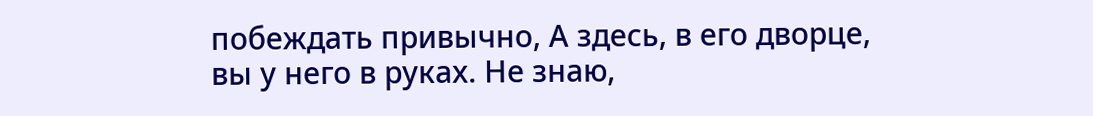побеждать привычно, А здесь, в его дворце, вы у него в руках. Не знаю,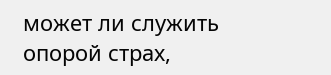может ли служить опорой страх,